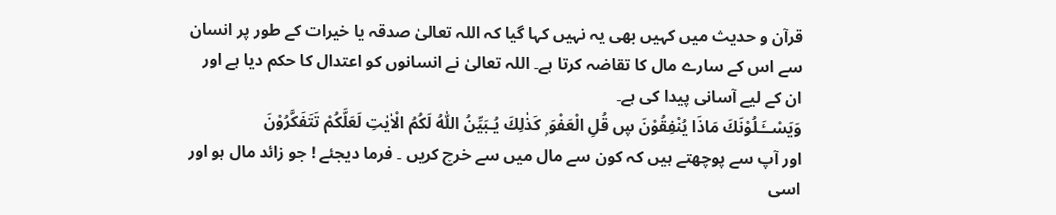قرآن و حدیث میں کہیں بھی یہ نہیں کہا گیا کہ اللہ تعالیٰ صدقہ یا خیرات کے طور پر انسان سے اس کے سارے مال کا تقاضہ کرتا ہے۔ اللہ تعالیٰ نے انسانوں کو اعتدال کا حکم دیا ہے اور ان کے لیے آسانی پیدا کی ہے۔
وَيَسْــَٔـلُوْنَكَ مَاذَا يُنْفِقُوْنَ ڛ قُلِ الْعَفْوَ ۭ كَذٰلِكَ يُـبَيِّنُ اللّٰهُ لَكُمُ الْاٰيٰتِ لَعَلَّكُمْ تَتَفَكَّرُوْنَ
اور آپ سے پوچھتے ہیں کہ کون سے مال میں سے خرچ کریں ۔ فرما دیجئے ! جو زائد مال ہو اور اسی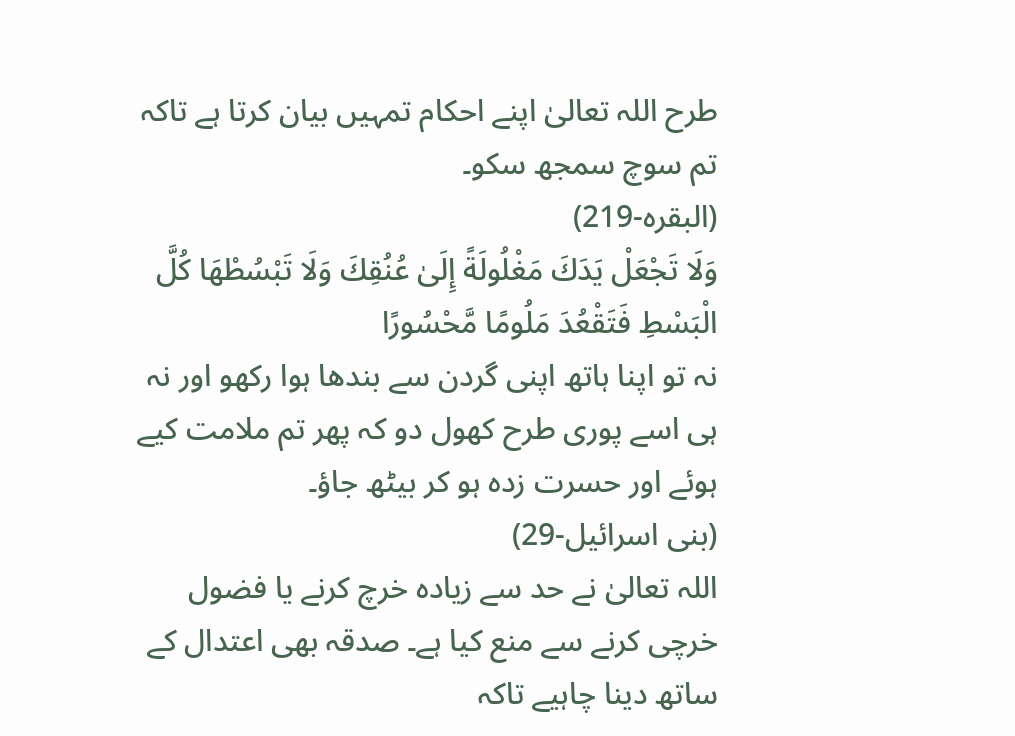طرح اللہ تعالیٰ اپنے احکام تمہیں بیان کرتا ہے تاکہ تم سوچ سمجھ سکو۔
(البقرہ-219)
وَلَا تَجْعَلْ يَدَكَ مَغْلُولَةً إِلَىٰ عُنُقِكَ وَلَا تَبْسُطْهَا كُلَّ الْبَسْطِ فَتَقْعُدَ مَلُومًا مَّحْسُورًا
نہ تو اپنا ہاتھ اپنی گردن سے بندھا ہوا رکھو اور نہ ہی اسے پوری طرح کھول دو کہ پھر تم ملامت کیے ہوئے اور حسرت زدہ ہو کر بیٹھ جاؤ۔
(بنی اسرائیل-29)
اللہ تعالیٰ نے حد سے زیادہ خرچ کرنے یا فضول خرچی کرنے سے منع کیا ہے۔ صدقہ بھی اعتدال کے ساتھ دینا چاہیے تاکہ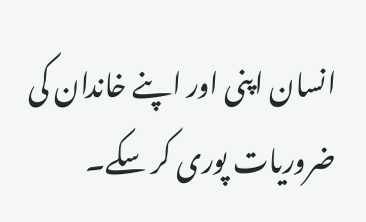انسان اپنی اور اپنے خاندان کی ضروریات پوری کر سکے۔